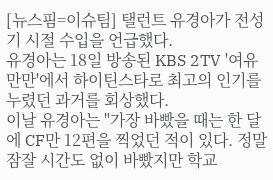[뉴스핌=이슈팀] 탤런트 유경아가 전성기 시절 수입을 언급했다.
유경아는 18일 방송된 KBS 2TV '여유만만'에서 하이틴스타로 최고의 인기를 누렸던 과거를 회상했다.
이날 유경아는 "가장 바빴을 때는 한 달에 CF만 12편을 찍었던 적이 있다. 정말 잠잘 시간도 없이 바빴지만 학교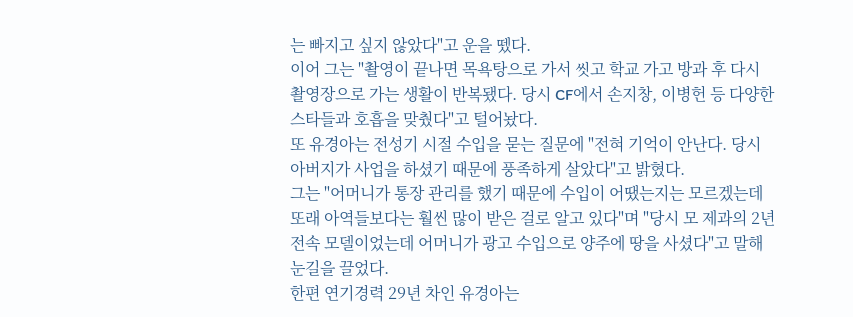는 빠지고 싶지 않았다"고 운을 뗐다.
이어 그는 "촬영이 끝나면 목욕탕으로 가서 씻고 학교 가고 방과 후 다시 촬영장으로 가는 생활이 반복됐다. 당시 CF에서 손지창, 이병헌 등 다양한 스타들과 호흡을 맞췄다"고 털어놨다.
또 유경아는 전성기 시절 수입을 묻는 질문에 "전혀 기억이 안난다. 당시 아버지가 사업을 하셨기 때문에 풍족하게 살았다"고 밝혔다.
그는 "어머니가 통장 관리를 했기 때문에 수입이 어땠는지는 모르겠는데 또래 아역들보다는 훨씬 많이 받은 걸로 알고 있다"며 "당시 모 제과의 2년 전속 모델이었는데 어머니가 광고 수입으로 양주에 땅을 사셨다"고 말해 눈길을 끌었다.
한편 연기경력 29년 차인 유경아는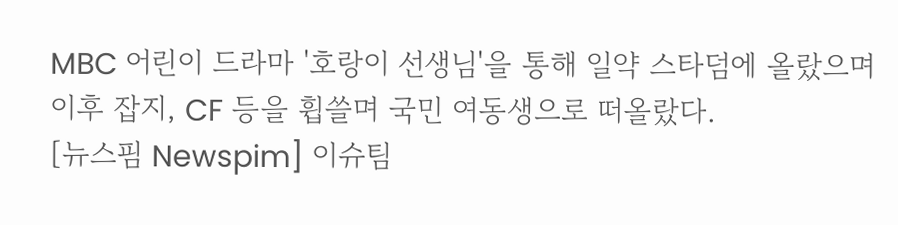MBC 어린이 드라마 '호랑이 선생님'을 통해 일약 스타덤에 올랐으며 이후 잡지, CF 등을 휩쓸며 국민 여동생으로 떠올랐다.
[뉴스핌 Newspim] 이슈팀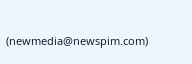(newmedia@newspim.com)